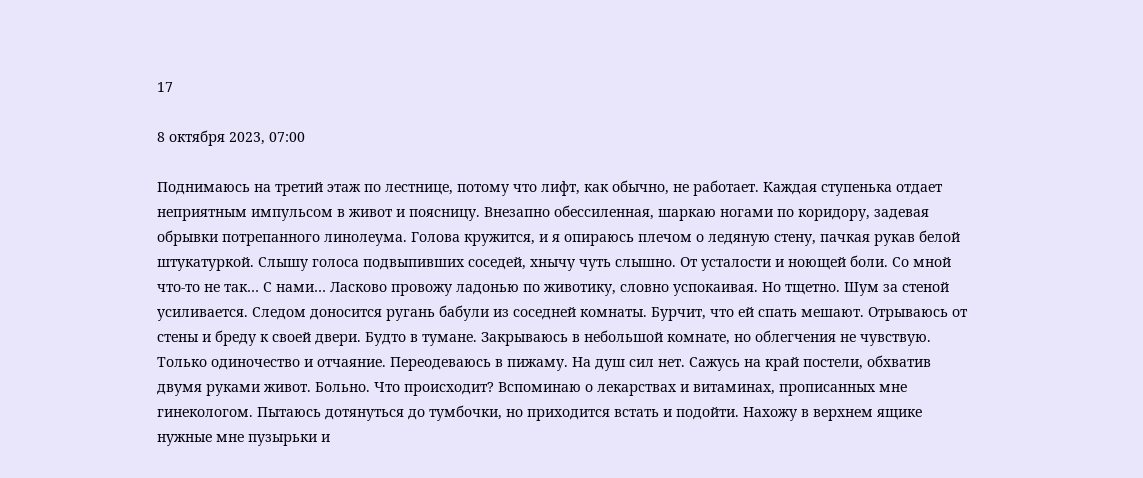17

8 октября 2023, 07:00

Поднимаюсь на третий этаж по лестнице, потому что лифт, как обычно, не работает. Каждая ступенька отдает неприятным импульсом в живот и поясницу. Внезапно обессиленная, шаркаю ногами по коридору, задевая обрывки потрепанного линолеума. Голова кружится, и я опираюсь плечом о ледяную стену, пачкая рукав белой штукатуркой. Слышу голоса подвыпивших соседей, хнычу чуть слышно. От усталости и ноющей боли. Со мной что-то не так… С нами… Ласково провожу ладонью по животику, словно успокаивая. Но тщетно. Шум за стеной усиливается. Следом доносится ругань бабули из соседней комнаты. Бурчит, что ей спать мешают. Отрываюсь от стены и бреду к своей двери. Будто в тумане. Закрываюсь в небольшой комнате, но облегчения не чувствую. Только одиночество и отчаяние. Переодеваюсь в пижаму. На душ сил нет. Сажусь на край постели, обхватив двумя руками живот. Больно. Что происходит? Вспоминаю о лекарствах и витаминах, прописанных мне гинекологом. Пытаюсь дотянуться до тумбочки, но приходится встать и подойти. Нахожу в верхнем ящике нужные мне пузырьки и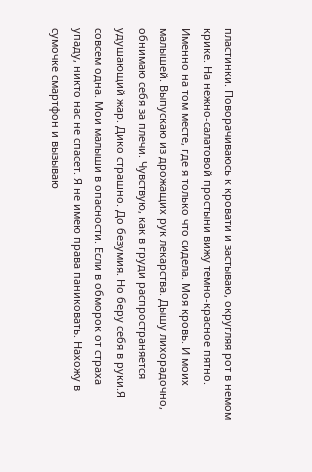пластинки. Поворачиваюсь к кровати и застываю, округляя рот в немом крике. На нежно-салатовой простыни вижу темно-красное пятно. Именно на том месте, где я только что сидела. Моя кровь. И моих малышей. Выпускаю из дрожащих рук лекарства. Дышу лихорадочно, обнимаю себя за плечи. Чувствую, как в груди распространяется удушающий жар. Дико страшно. До безумия. Но беру себя в руки.Я совсем одна. Мои малыши в опасности. Если в обморок от страха упаду, никто нас не спасет. Я не имею права паниковать. Нахожу в сумочке смартфон и вызываю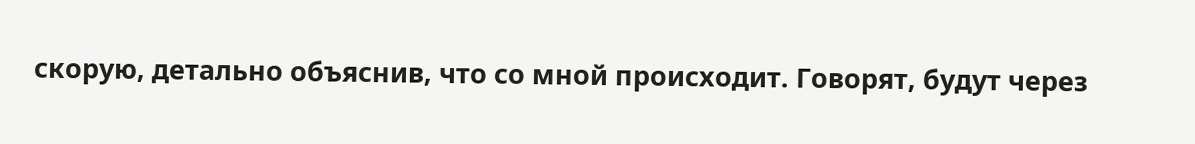скорую, детально объяснив, что со мной происходит. Говорят, будут через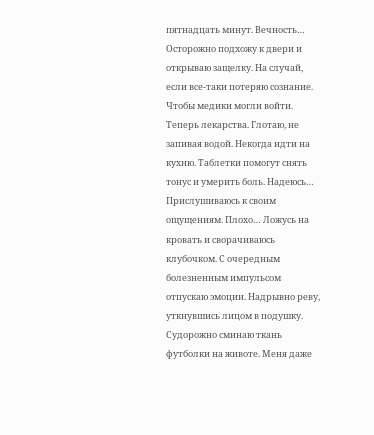пятнадцать минут. Вечность… Осторожно подхожу к двери и открываю защелку. На случай, если все-таки потеряю сознание. Чтобы медики могли войти. Теперь лекарства. Глотаю, не запивая водой. Некогда идти на кухню. Таблетки помогут снять тонус и умерить боль. Надеюсь… Прислушиваюсь к своим ощущениям. Плохо… Ложусь на кровать и сворачиваюсь клубочком. С очередным болезненным импульсом отпускаю эмоции. Надрывно реву, уткнувшись лицом в подушку. Судорожно сминаю ткань футболки на животе. Меня даже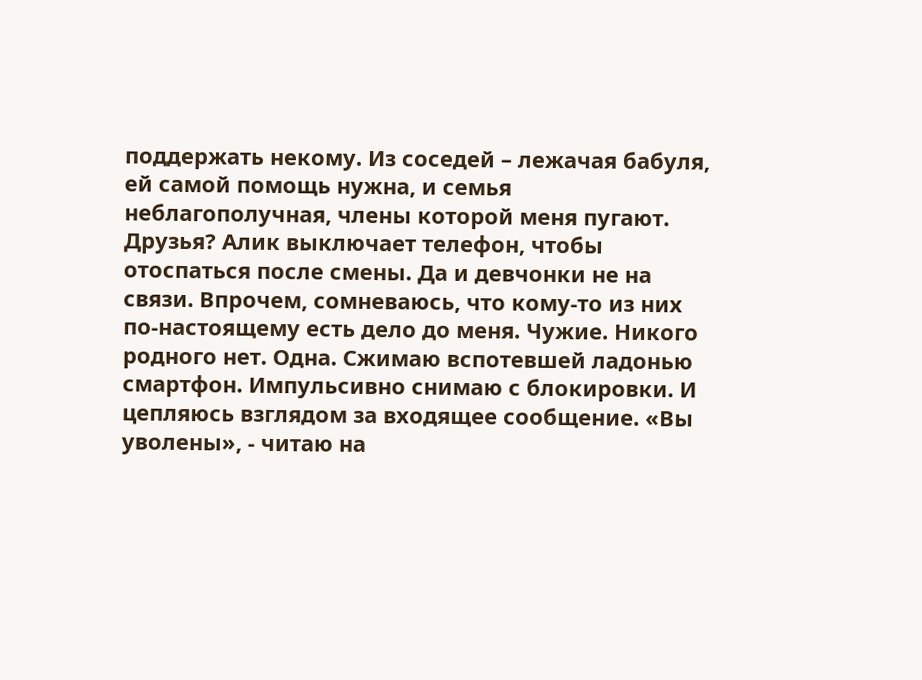поддержать некому. Из соседей – лежачая бабуля, ей самой помощь нужна, и семья неблагополучная, члены которой меня пугают. Друзья? Алик выключает телефон, чтобы отоспаться после смены. Да и девчонки не на связи. Впрочем, сомневаюсь, что кому-то из них по-настоящему есть дело до меня. Чужие. Никого родного нет. Одна. Сжимаю вспотевшей ладонью смартфон. Импульсивно снимаю с блокировки. И цепляюсь взглядом за входящее сообщение. «Вы уволены», - читаю на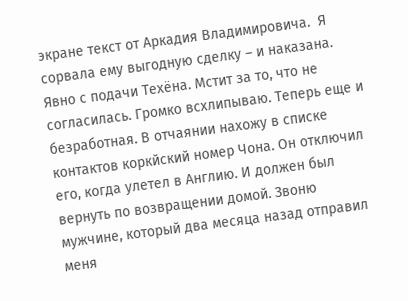экране текст от Аркадия Владимировича.  Я сорвала ему выгодную сделку – и наказана. Явно с подачи Техëна. Мстит за то, что не согласилась. Громко всхлипываю. Теперь еще и безработная. В отчаянии нахожу в списке контактов коркйский номер Чона. Он отключил его, когда улетел в Англию. И должен был вернуть по возвращении домой. Звоню мужчине, который два месяца назад отправил меня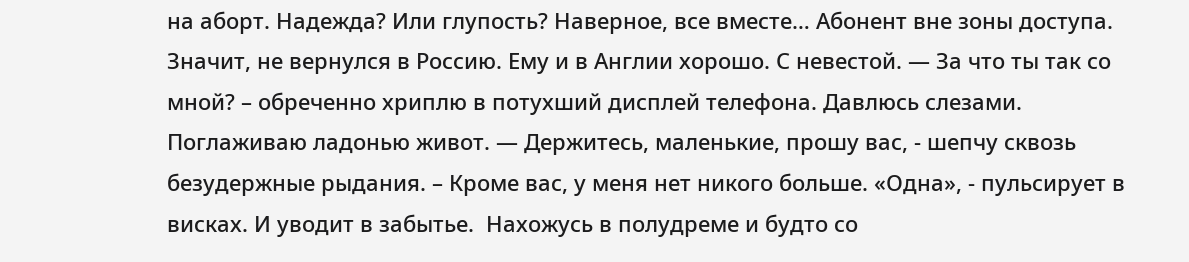на аборт. Надежда? Или глупость? Наверное, все вместе… Абонент вне зоны доступа. Значит, не вернулся в Россию. Ему и в Англии хорошо. С невестой. — За что ты так со мной? – обреченно хриплю в потухший дисплей телефона. Давлюсь слезами. Поглаживаю ладонью живот. — Держитесь, маленькие, прошу вас, - шепчу сквозь безудержные рыдания. – Кроме вас, у меня нет никого больше. «Одна», - пульсирует в висках. И уводит в забытье.  Нахожусь в полудреме и будто со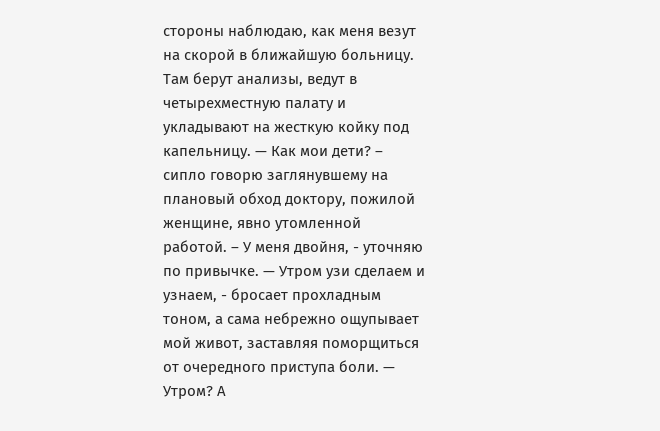стороны наблюдаю, как меня везут на скорой в ближайшую больницу. Там берут анализы, ведут в четырехместную палату и укладывают на жесткую койку под капельницу. — Как мои дети? – сипло говорю заглянувшему на плановый обход доктору, пожилой женщине, явно утомленной работой. – У меня двойня, - уточняю по привычке. — Утром узи сделаем и узнаем, - бросает прохладным тоном, а сама небрежно ощупывает мой живот, заставляя поморщиться от очередного приступа боли. — Утром? А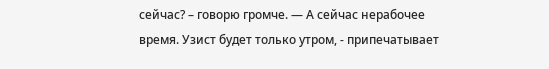сейчас? – говорю громче. — А сейчас нерабочее время. Узист будет только утром, - припечатывает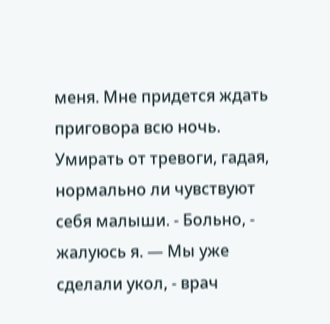меня. Мне придется ждать приговора всю ночь. Умирать от тревоги, гадая, нормально ли чувствуют себя малыши. - Больно, - жалуюсь я. — Мы уже сделали укол, - врач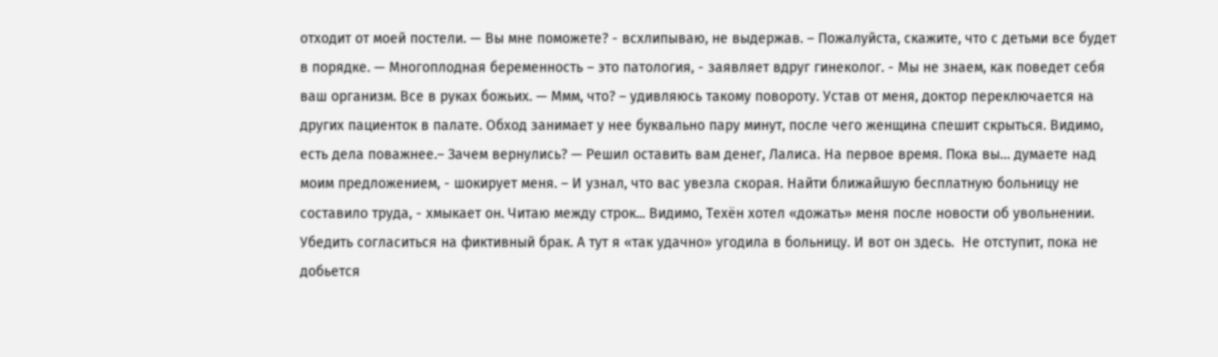отходит от моей постели. — Вы мне поможете? - всхлипываю, не выдержав. – Пожалуйста, скажите, что с детьми все будет в порядке. — Многоплодная беременность – это патология, - заявляет вдруг гинеколог. - Мы не знаем, как поведет себя ваш организм. Все в руках божьих. — Ммм, что? – удивляюсь такому повороту. Устав от меня, доктор переключается на других пациенток в палате. Обход занимает у нее буквально пару минут, после чего женщина спешит скрыться. Видимо, есть дела поважнее.– Зачем вернулись? — Решил оставить вам денег, Лалиса. На первое время. Пока вы… думаете над моим предложением, - шокирует меня. – И узнал, что вас увезла скорая. Найти ближайшую бесплатную больницу не составило труда, - хмыкает он. Читаю между строк... Видимо, Техëн хотел «дожать» меня после новости об увольнении. Убедить согласиться на фиктивный брак. А тут я «так удачно» угодила в больницу. И вот он здесь.  Не отступит, пока не добьется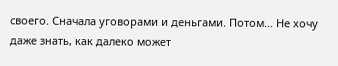своего. Сначала уговорами и деньгами. Потом… Не хочу даже знать, как далеко может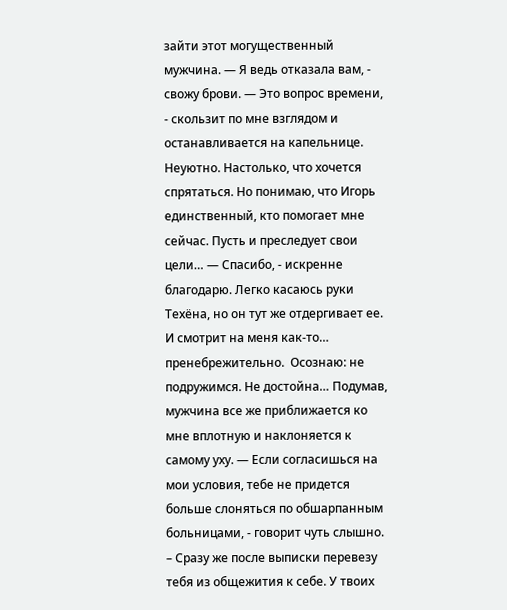зайти этот могущественный мужчина. — Я ведь отказала вам, - свожу брови. — Это вопрос времени, - скользит по мне взглядом и останавливается на капельнице. Неуютно. Настолько, что хочется спрятаться. Но понимаю, что Игорь единственный, кто помогает мне сейчас. Пусть и преследует свои цели… — Спасибо, - искренне благодарю. Легко касаюсь руки Техëна, но он тут же отдергивает ее. И смотрит на меня как-то… пренебрежительно.  Осознаю: не подружимся. Не достойна… Подумав, мужчина все же приближается ко мне вплотную и наклоняется к самому уху. — Если согласишься на мои условия, тебе не придется больше слоняться по обшарпанным больницами, - говорит чуть слышно. – Сразу же после выписки перевезу тебя из общежития к себе. У твоих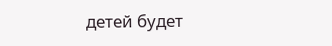детей будет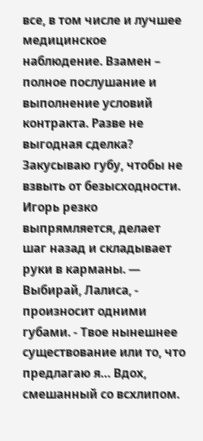все, в том числе и лучшее медицинское наблюдение. Взамен – полное послушание и выполнение условий контракта. Разве не выгодная сделка? Закусываю губу, чтобы не взвыть от безысходности. Игорь резко выпрямляется, делает шаг назад и складывает руки в карманы. — Выбирай, Лалиса, - произносит одними губами. - Твое нынешнее существование или то, что предлагаю я… Вдох, смешанный со всхлипом.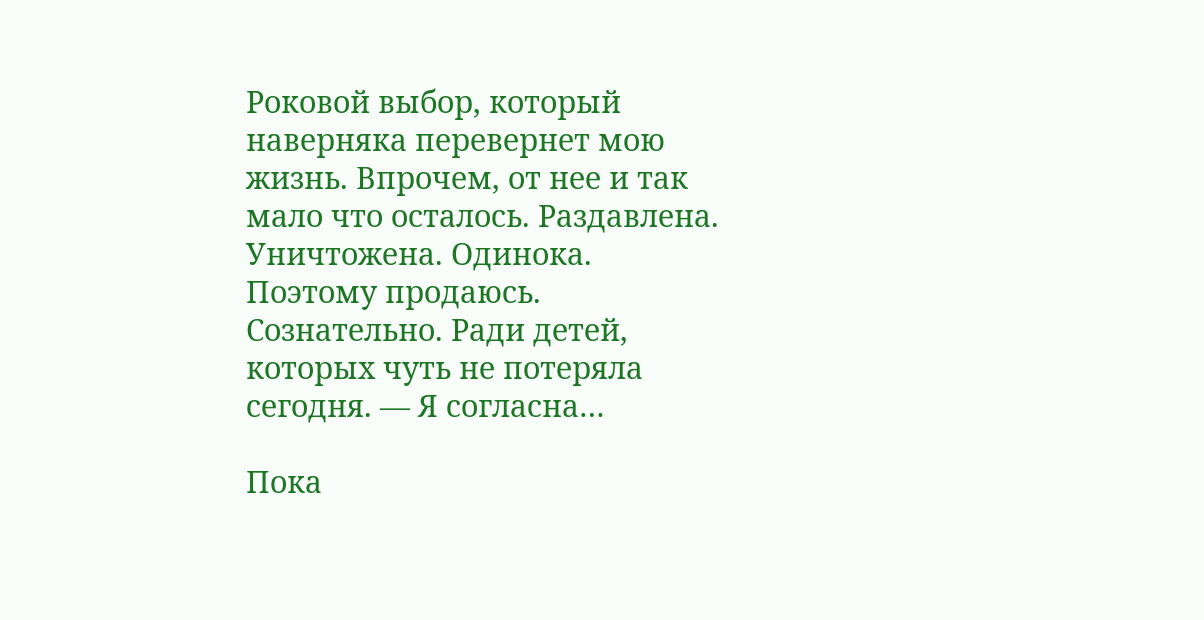Роковой выбор, который наверняка перевернет мою жизнь. Впрочем, от нее и так мало что осталось. Раздавлена. Уничтожена. Одинока. Поэтому продаюсь. Сознательно. Ради детей, которых чуть не потеряла сегодня. — Я согласна…

Пока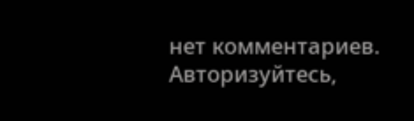нет комментариев. Авторизуйтесь,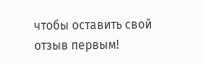чтобы оставить свой отзыв первым!